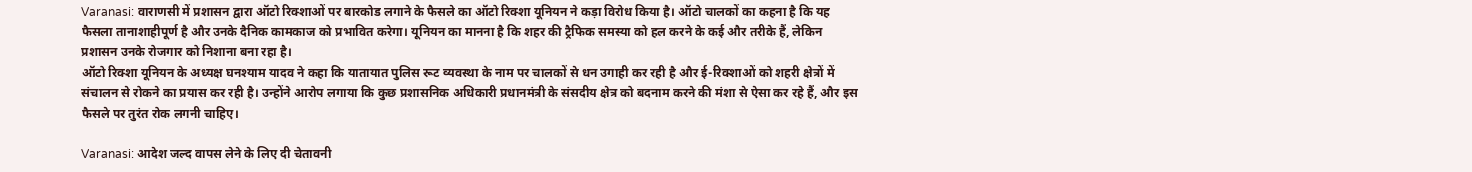Varanasi: वाराणसी में प्रशासन द्वारा ऑटो रिक्शाओं पर बारकोड लगाने के फैसले का ऑटो रिक्शा यूनियन ने कड़ा विरोध किया है। ऑटो चालकों का कहना है कि यह फैसला तानाशाहीपूर्ण है और उनके दैनिक कामकाज को प्रभावित करेगा। यूनियन का मानना है कि शहर की ट्रैफिक समस्या को हल करने के कई और तरीके हैं, लेकिन प्रशासन उनके रोजगार को निशाना बना रहा है।
ऑटो रिक्शा यूनियन के अध्यक्ष घनश्याम यादव ने कहा कि यातायात पुलिस रूट व्यवस्था के नाम पर चालकों से धन उगाही कर रही है और ई-रिक्शाओं को शहरी क्षेत्रों में संचालन से रोकने का प्रयास कर रही है। उन्होंने आरोप लगाया कि कुछ प्रशासनिक अधिकारी प्रधानमंत्री के संसदीय क्षेत्र को बदनाम करने की मंशा से ऐसा कर रहे हैं, और इस फैसले पर तुरंत रोक लगनी चाहिए।

Varanasi: आदेश जल्द वापस लेने के लिए दी चेतावनी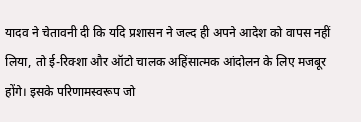यादव ने चेतावनी दी कि यदि प्रशासन ने जल्द ही अपने आदेश को वापस नहीं लिया, तो ई-रिक्शा और ऑटो चालक अहिंसात्मक आंदोलन के लिए मजबूर होंगे। इसके परिणामस्वरूप जो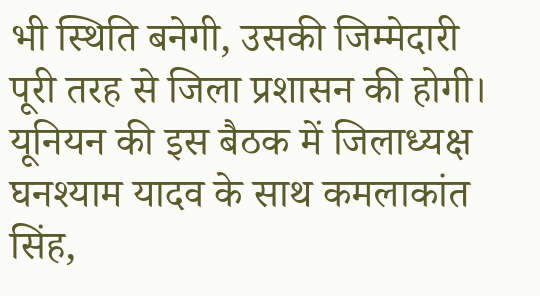भी स्थिति बनेगी, उसकी जिम्मेदारी पूरी तरह से जिला प्रशासन की होगी।
यूनियन की इस बैठक में जिलाध्यक्ष घनश्याम यादव के साथ कमलाकांत सिंह,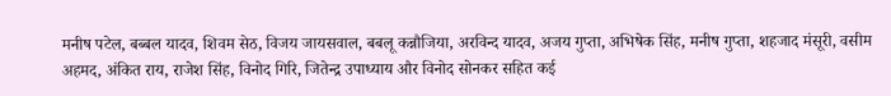मनीष पटेल, बब्बल यादव, शिवम सेठ, विजय जायसवाल, बबलू कन्नौजिया, अरविन्द यादव, अजय गुप्ता, अभिषेक सिंह, मनीष गुप्ता, शहजाद मंसूरी, वसीम अहमद, अंकित राय, राजेश सिंह, विनोद गिरि, जितेन्द्र उपाध्याय और विनोद सोनकर सहित कई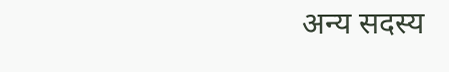अन्य सदस्य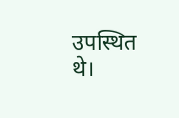उपस्थित थे।